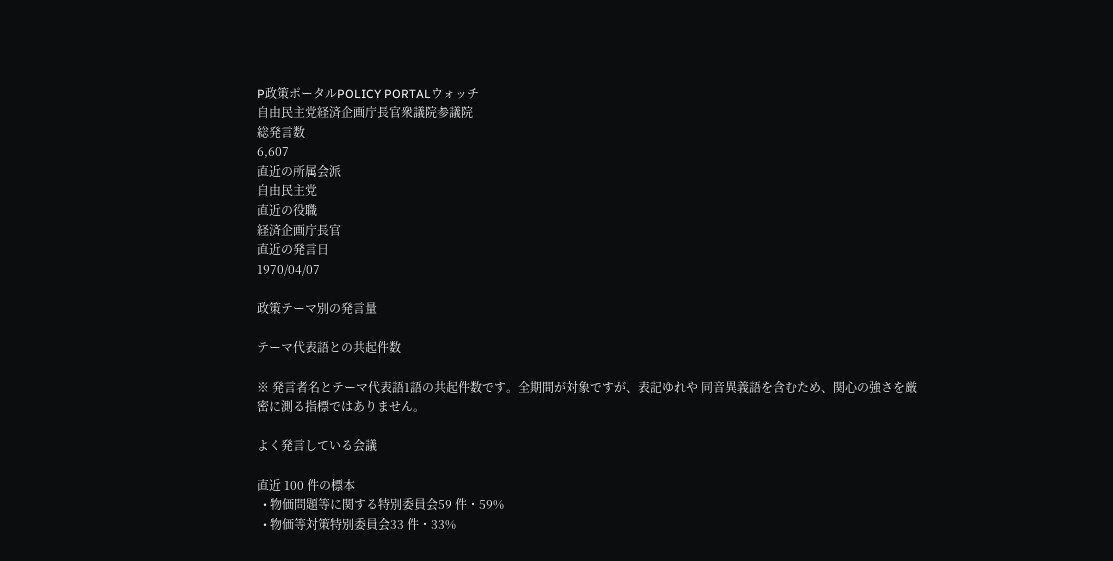P政策ポータルPOLICY PORTALウォッチ
自由民主党経済企画庁長官衆議院参議院
総発言数
6,607
直近の所属会派
自由民主党
直近の役職
経済企画庁長官
直近の発言日
1970/04/07

政策テーマ別の発言量

テーマ代表語との共起件数

※ 発言者名とテーマ代表語1語の共起件数です。全期間が対象ですが、表記ゆれや 同音異義語を含むため、関心の強さを厳密に測る指標ではありません。

よく発言している会議

直近 100 件の標本
  • 物価問題等に関する特別委員会59 件・59%
  • 物価等対策特別委員会33 件・33%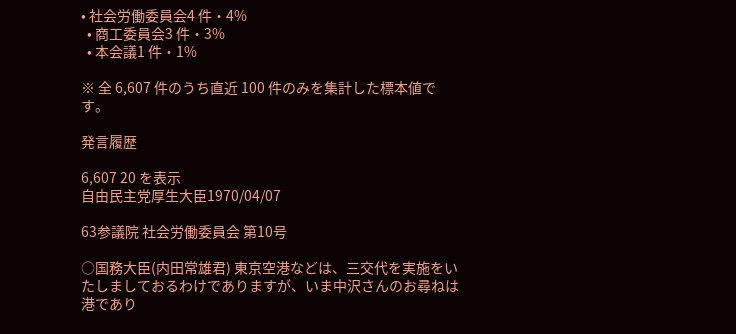• 社会労働委員会4 件・4%
  • 商工委員会3 件・3%
  • 本会議1 件・1%

※ 全 6,607 件のうち直近 100 件のみを集計した標本値です。

発言履歴

6,607 20 を表示
自由民主党厚生大臣1970/04/07

63参議院 社会労働委員会 第10号

○国務大臣(内田常雄君) 東京空港などは、三交代を実施をいたしましておるわけでありますが、いま中沢さんのお尋ねは港であり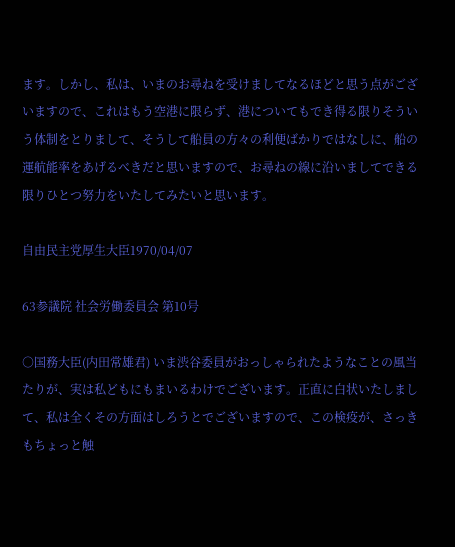ます。しかし、私は、いまのお尋ねを受けましてなるほどと思う点がございますので、これはもう空港に限らず、港についてもでき得る限りそういう体制をとりまして、そうして船員の方々の利便ばかりではなしに、船の運航能率をあげるべきだと思いますので、お尋ねの線に沿いましてできる限りひとつ努力をいたしてみたいと思います。

自由民主党厚生大臣1970/04/07

63参議院 社会労働委員会 第10号

○国務大臣(内田常雄君) いま渋谷委員がおっしゃられたようなことの風当たりが、実は私どもにもまいるわけでございます。正直に白状いたしまして、私は全くその方面はしろうとでございますので、この検疫が、さっきもちょっと触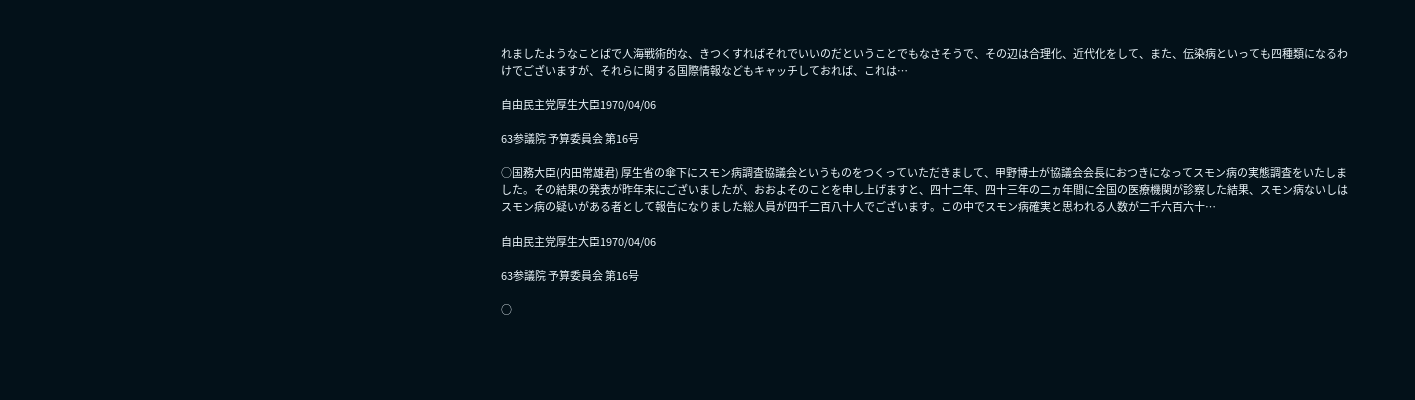れましたようなことばで人海戦術的な、きつくすればそれでいいのだということでもなさそうで、その辺は合理化、近代化をして、また、伝染病といっても四種類になるわけでございますが、それらに関する国際情報などもキャッチしておれば、これは…

自由民主党厚生大臣1970/04/06

63参議院 予算委員会 第16号

○国務大臣(内田常雄君) 厚生省の傘下にスモン病調査協議会というものをつくっていただきまして、甲野博士が協議会会長におつきになってスモン病の実態調査をいたしました。その結果の発表が昨年末にございましたが、おおよそのことを申し上げますと、四十二年、四十三年の二ヵ年間に全国の医療機関が診察した結果、スモン病ないしはスモン病の疑いがある者として報告になりました総人員が四千二百八十人でございます。この中でスモン病確実と思われる人数が二千六百六十…

自由民主党厚生大臣1970/04/06

63参議院 予算委員会 第16号

○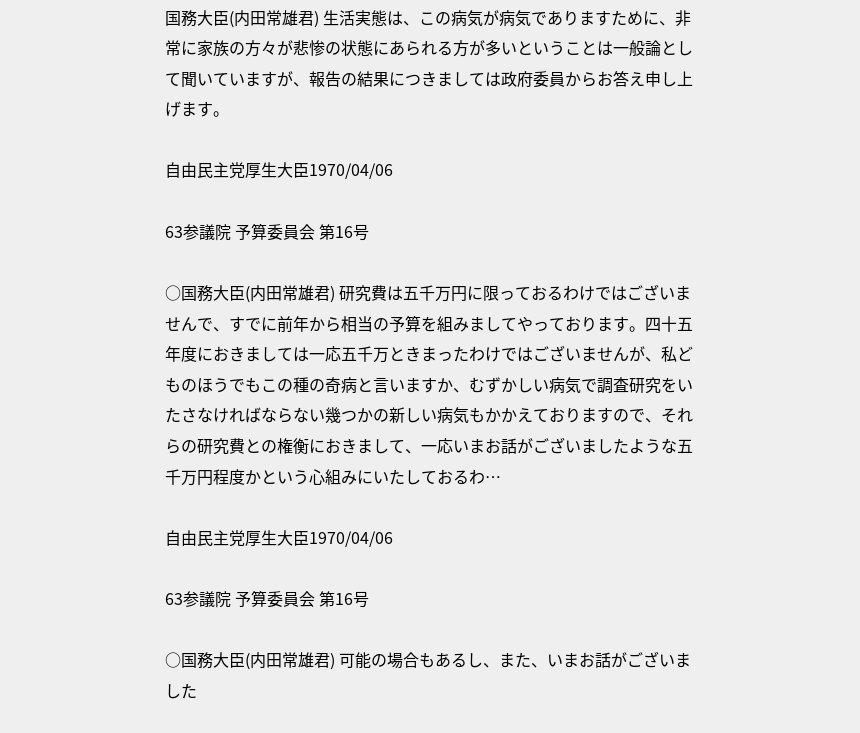国務大臣(内田常雄君) 生活実態は、この病気が病気でありますために、非常に家族の方々が悲惨の状態にあられる方が多いということは一般論として聞いていますが、報告の結果につきましては政府委員からお答え申し上げます。

自由民主党厚生大臣1970/04/06

63参議院 予算委員会 第16号

○国務大臣(内田常雄君) 研究費は五千万円に限っておるわけではございませんで、すでに前年から相当の予算を組みましてやっております。四十五年度におきましては一応五千万ときまったわけではございませんが、私どものほうでもこの種の奇病と言いますか、むずかしい病気で調査研究をいたさなければならない幾つかの新しい病気もかかえておりますので、それらの研究費との権衡におきまして、一応いまお話がございましたような五千万円程度かという心組みにいたしておるわ…

自由民主党厚生大臣1970/04/06

63参議院 予算委員会 第16号

○国務大臣(内田常雄君) 可能の場合もあるし、また、いまお話がございました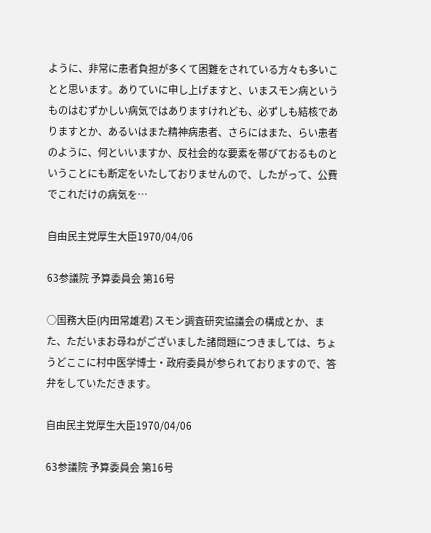ように、非常に患者負担が多くて困難をされている方々も多いことと思います。ありていに申し上げますと、いまスモン病というものはむずかしい病気ではありますけれども、必ずしも結核でありますとか、あるいはまた精神病患者、さらにはまた、らい患者のように、何といいますか、反社会的な要素を帯びておるものということにも断定をいたしておりませんので、したがって、公費でこれだけの病気を…

自由民主党厚生大臣1970/04/06

63参議院 予算委員会 第16号

○国務大臣(内田常雄君) スモン調査研究協議会の構成とか、また、ただいまお尋ねがございました諸問題につきましては、ちょうどここに村中医学博士・政府委員が参られておりますので、答弁をしていただきます。

自由民主党厚生大臣1970/04/06

63参議院 予算委員会 第16号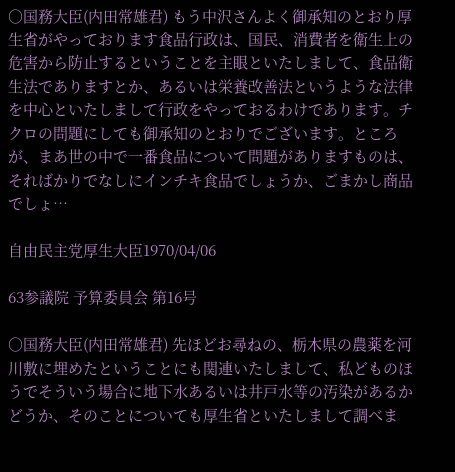○国務大臣(内田常雄君) もう中沢さんよく御承知のとおり厚生省がやっております食品行政は、国民、消費者を衛生上の危害から防止するということを主眼といたしまして、食品衛生法でありますとか、あるいは栄養改善法というような法律を中心といたしまして行政をやっておるわけであります。チクロの問題にしても御承知のとおりでございます。ところが、まあ世の中で一番食品について問題がありますものは、そればかりでなしにインチキ食品でしょうか、ごまかし商品でしょ…

自由民主党厚生大臣1970/04/06

63参議院 予算委員会 第16号

○国務大臣(内田常雄君) 先ほどお尋ねの、栃木県の農薬を河川敷に埋めたということにも関連いたしまして、私どものほうでそういう場合に地下水あるいは井戸水等の汚染があるかどうか、そのことについても厚生省といたしまして調べま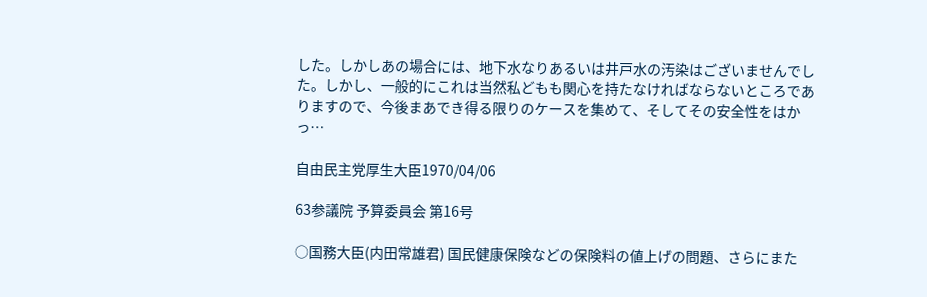した。しかしあの場合には、地下水なりあるいは井戸水の汚染はございませんでした。しかし、一般的にこれは当然私どもも関心を持たなければならないところでありますので、今後まあでき得る限りのケースを集めて、そしてその安全性をはかっ…

自由民主党厚生大臣1970/04/06

63参議院 予算委員会 第16号

○国務大臣(内田常雄君) 国民健康保険などの保険料の値上げの問題、さらにまた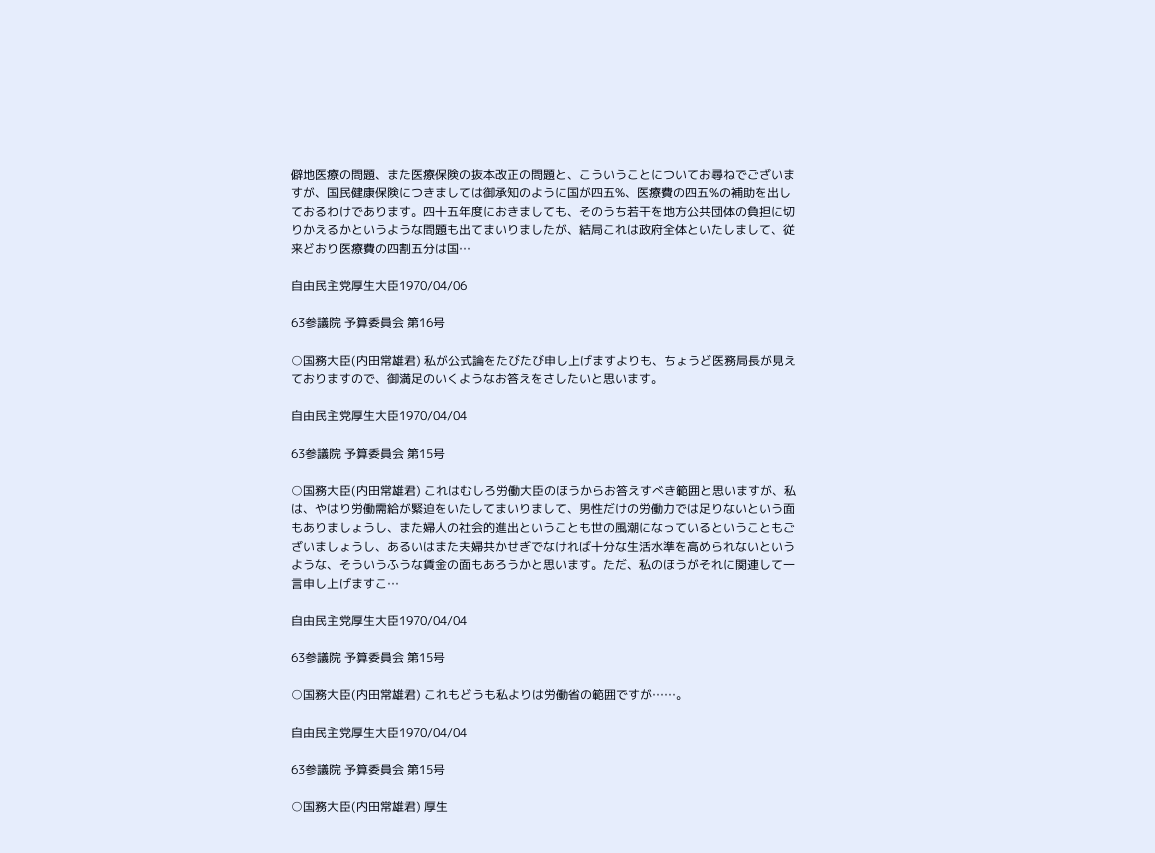僻地医療の問題、また医療保険の抜本改正の問題と、こういうことについてお尋ねでございますが、国民健康保険につきましては御承知のように国が四五%、医療費の四五%の補助を出しておるわけであります。四十五年度におきましても、そのうち若干を地方公共団体の負担に切りかえるかというような問題も出てまいりましたが、結局これは政府全体といたしまして、従来どおり医療費の四割五分は国…

自由民主党厚生大臣1970/04/06

63参議院 予算委員会 第16号

○国務大臣(内田常雄君) 私が公式論をたびたび申し上げますよりも、ちょうど医務局長が見えておりますので、御満足のいくようなお答えをさしたいと思います。

自由民主党厚生大臣1970/04/04

63参議院 予算委員会 第15号

○国務大臣(内田常雄君) これはむしろ労働大臣のほうからお答えすべき範囲と思いますが、私は、やはり労働需給が緊迫をいたしてまいりまして、男性だけの労働力では足りないという面もありましょうし、また婦人の社会的進出ということも世の風潮になっているということもございましょうし、あるいはまた夫婦共かせぎでなければ十分な生活水準を高められないというような、そういうふうな賃金の面もあろうかと思います。ただ、私のほうがそれに関連して一言申し上げますこ…

自由民主党厚生大臣1970/04/04

63参議院 予算委員会 第15号

○国務大臣(内田常雄君) これもどうも私よりは労働省の範囲ですが……。

自由民主党厚生大臣1970/04/04

63参議院 予算委員会 第15号

○国務大臣(内田常雄君) 厚生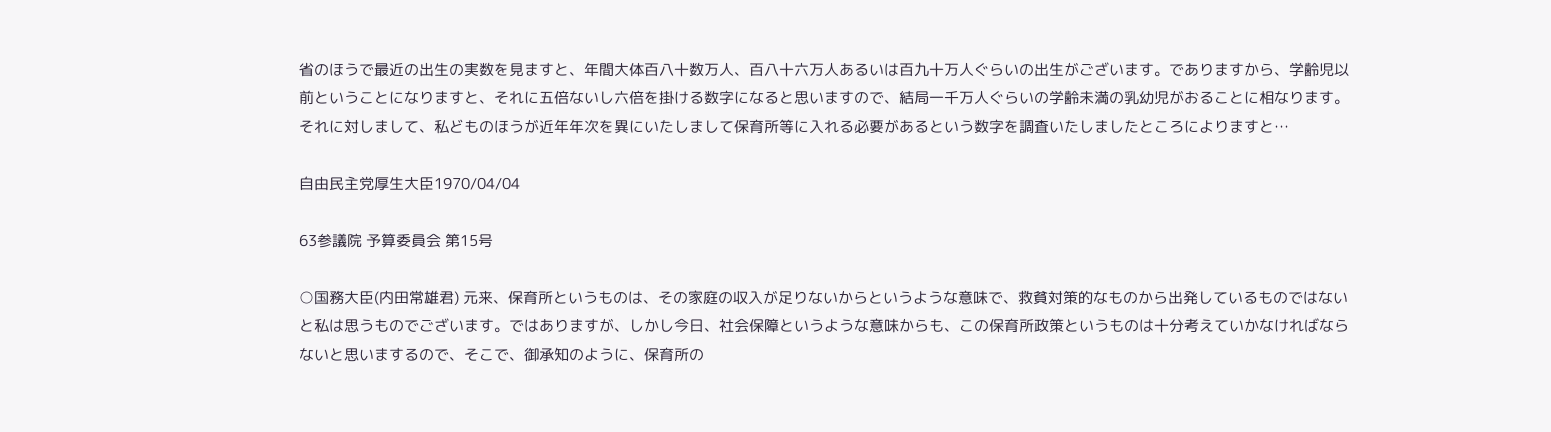省のほうで最近の出生の実数を見ますと、年間大体百八十数万人、百八十六万人あるいは百九十万人ぐらいの出生がございます。でありますから、学齢児以前ということになりますと、それに五倍ないし六倍を掛ける数字になると思いますので、結局一千万人ぐらいの学齢未満の乳幼児がおることに相なります。それに対しまして、私どものほうが近年年次を異にいたしまして保育所等に入れる必要があるという数字を調査いたしましたところによりますと…

自由民主党厚生大臣1970/04/04

63参議院 予算委員会 第15号

○国務大臣(内田常雄君) 元来、保育所というものは、その家庭の収入が足りないからというような意味で、救貧対策的なものから出発しているものではないと私は思うものでございます。ではありますが、しかし今日、社会保障というような意味からも、この保育所政策というものは十分考えていかなければならないと思いまするので、そこで、御承知のように、保育所の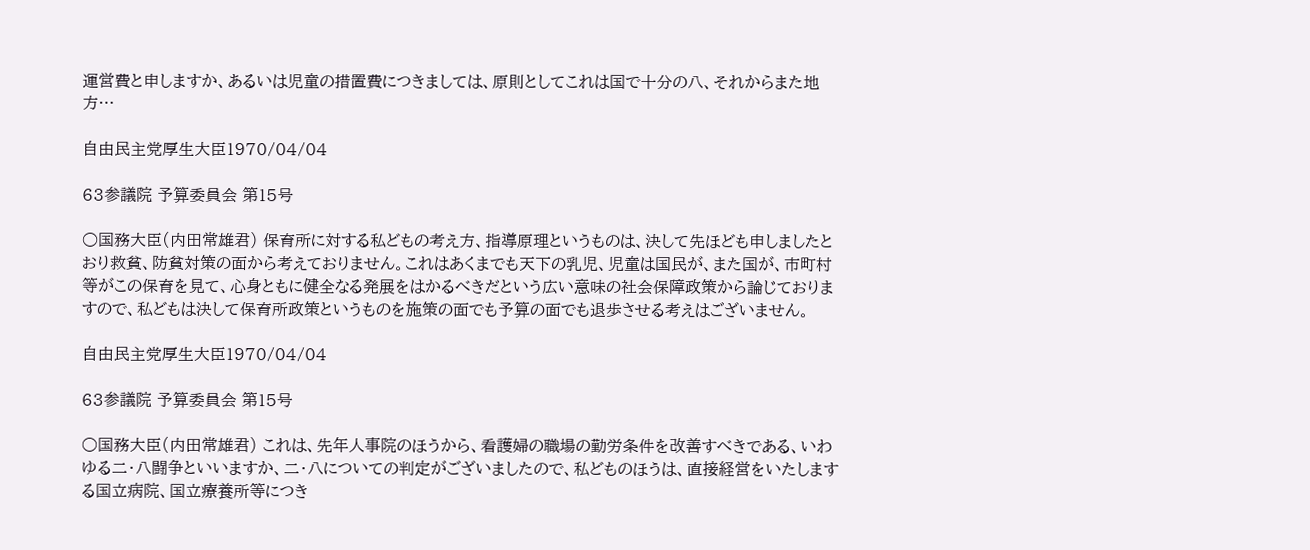運営費と申しますか、あるいは児童の措置費につきましては、原則としてこれは国で十分の八、それからまた地方…

自由民主党厚生大臣1970/04/04

63参議院 予算委員会 第15号

○国務大臣(内田常雄君) 保育所に対する私どもの考え方、指導原理というものは、決して先ほども申しましたとおり救貧、防貧対策の面から考えておりません。これはあくまでも天下の乳児、児童は国民が、また国が、市町村等がこの保育を見て、心身ともに健全なる発展をはかるべきだという広い意味の社会保障政策から論じておりますので、私どもは決して保育所政策というものを施策の面でも予算の面でも退歩させる考えはございません。

自由民主党厚生大臣1970/04/04

63参議院 予算委員会 第15号

○国務大臣(内田常雄君) これは、先年人事院のほうから、看護婦の職場の勤労条件を改善すべきである、いわゆる二・八闘争といいますか、二・八についての判定がございましたので、私どものほうは、直接経営をいたしまする国立病院、国立療養所等につき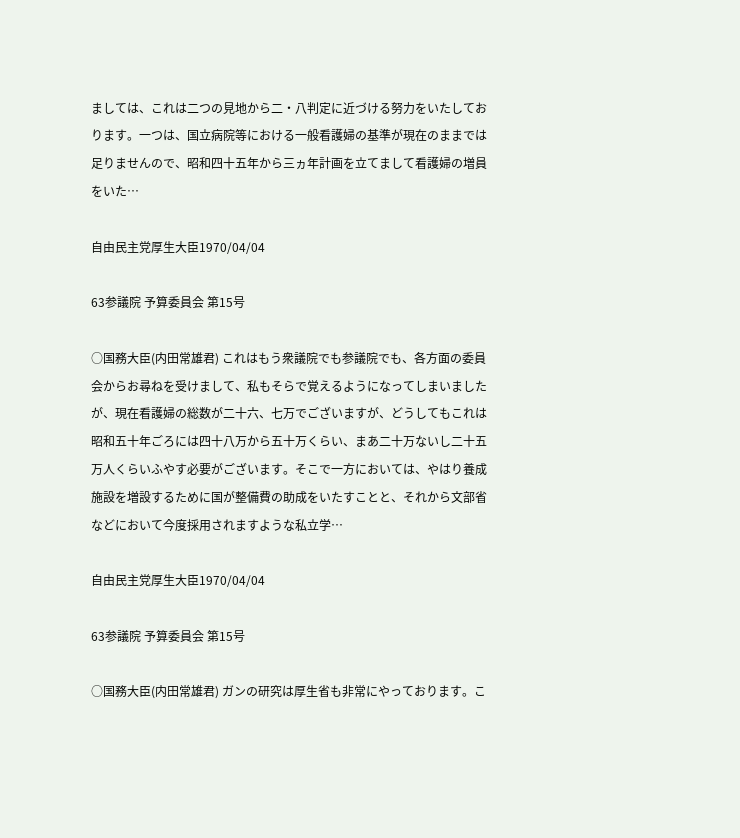ましては、これは二つの見地から二・八判定に近づける努力をいたしております。一つは、国立病院等における一般看護婦の基準が現在のままでは足りませんので、昭和四十五年から三ヵ年計画を立てまして看護婦の増員をいた…

自由民主党厚生大臣1970/04/04

63参議院 予算委員会 第15号

○国務大臣(内田常雄君) これはもう衆議院でも参議院でも、各方面の委員会からお尋ねを受けまして、私もそらで覚えるようになってしまいましたが、現在看護婦の総数が二十六、七万でございますが、どうしてもこれは昭和五十年ごろには四十八万から五十万くらい、まあ二十万ないし二十五万人くらいふやす必要がございます。そこで一方においては、やはり養成施設を増設するために国が整備費の助成をいたすことと、それから文部省などにおいて今度採用されますような私立学…

自由民主党厚生大臣1970/04/04

63参議院 予算委員会 第15号

○国務大臣(内田常雄君) ガンの研究は厚生省も非常にやっております。こ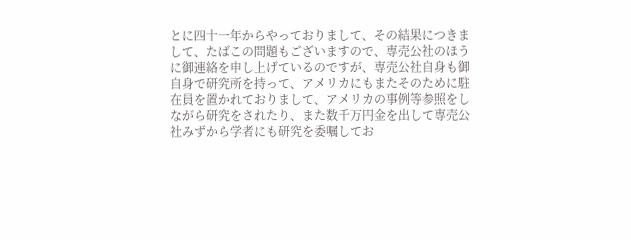とに四十一年からやっておりまして、その結果につきまして、たばこの問題もございますので、専売公社のほうに御連絡を申し上げているのですが、専売公社自身も御自身で研究所を持って、アメリカにもまたそのために駐在員を置かれておりまして、アメリカの事例等参照をしながら研究をされたり、また数千万円金を出して専売公社みずから学者にも研究を委嘱してお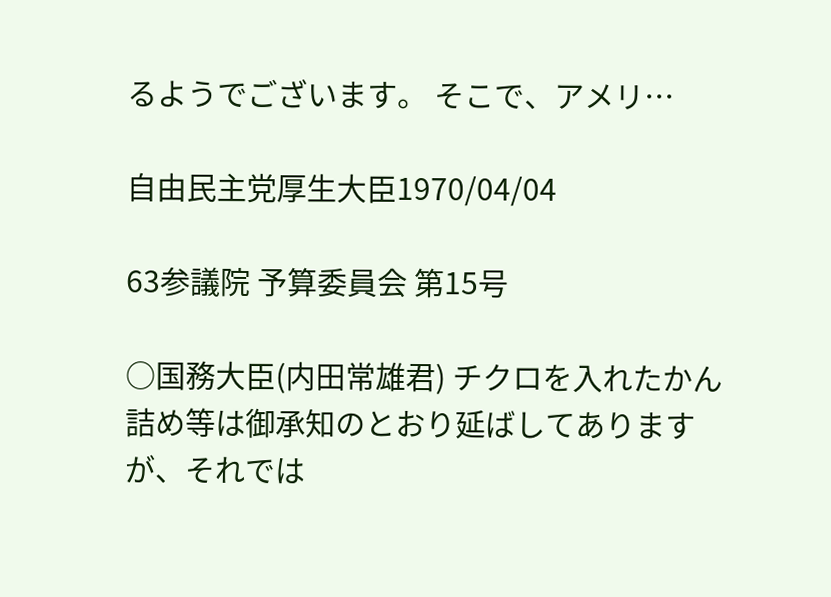るようでございます。 そこで、アメリ…

自由民主党厚生大臣1970/04/04

63参議院 予算委員会 第15号

○国務大臣(内田常雄君) チクロを入れたかん詰め等は御承知のとおり延ばしてありますが、それでは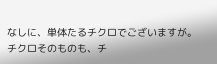なしに、単体たるチクロでございますが。チクロそのものも、チ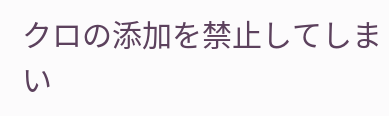クロの添加を禁止してしまい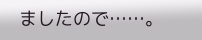ましたので……。